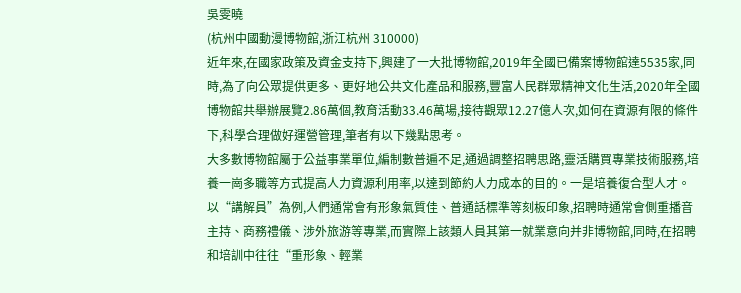吳雯曉
(杭州中國動漫博物館,浙江杭州 310000)
近年來,在國家政策及資金支持下,興建了一大批博物館,2019年全國已備案博物館達5535家,同時,為了向公眾提供更多、更好地公共文化產品和服務,豐富人民群眾精神文化生活,2020年全國博物館共舉辦展覽2.86萬個,教育活動33.46萬場,接待觀眾12.27億人次,如何在資源有限的條件下,科學合理做好運營管理,筆者有以下幾點思考。
大多數博物館屬于公益事業單位,編制數普遍不足,通過調整招聘思路,靈活購買專業技術服務,培養一崗多職等方式提高人力資源利用率,以達到節約人力成本的目的。一是培養復合型人才。以“講解員”為例,人們通常會有形象氣質佳、普通話標準等刻板印象,招聘時通常會側重播音主持、商務禮儀、涉外旅游等專業,而實際上該類人員其第一就業意向并非博物館,同時,在招聘和培訓中往往“重形象、輕業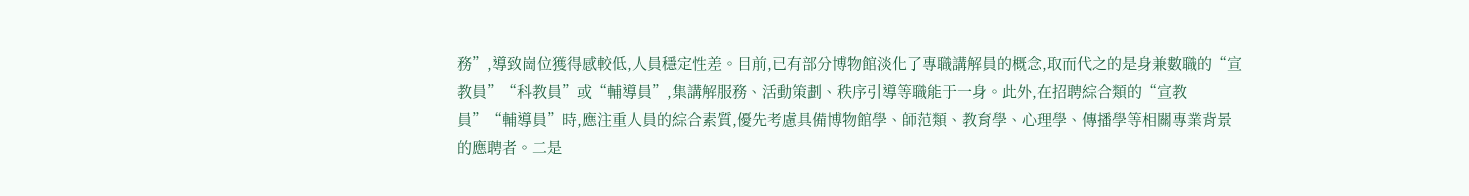務”,導致崗位獲得感較低,人員穩定性差。目前,已有部分博物館淡化了專職講解員的概念,取而代之的是身兼數職的“宣教員”“科教員”或“輔導員”,集講解服務、活動策劃、秩序引導等職能于一身。此外,在招聘綜合類的“宣教員”“輔導員”時,應注重人員的綜合素質,優先考慮具備博物館學、師范類、教育學、心理學、傳播學等相關專業背景的應聘者。二是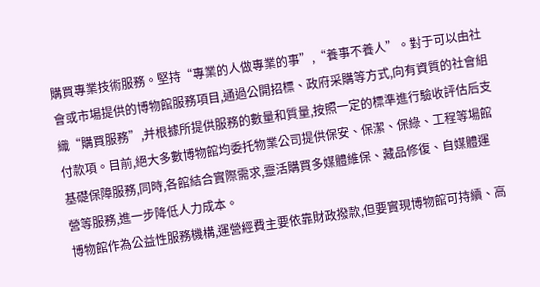購買專業技術服務。堅持“專業的人做專業的事”,“養事不養人”。對于可以由社會或市場提供的博物館服務項目,通過公開招標、政府采購等方式,向有資質的社會組織“購買服務”,并根據所提供服務的數量和質量,按照一定的標準進行驗收評估后支付款項。目前,絕大多數博物館均委托物業公司提供保安、保潔、保綠、工程等場館基礎保障服務,同時,各館結合實際需求,靈活購買多媒體維保、藏品修復、自媒體運營等服務,進一步降低人力成本。
博物館作為公益性服務機構,運營經費主要依靠財政撥款,但要實現博物館可持續、高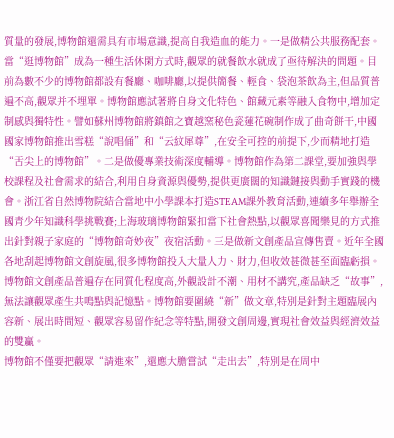質量的發展,博物館還需具有市場意識,提高自我造血的能力。一是做精公共服務配套。當“逛博物館”成為一種生活休閑方式時,觀眾的就餐飲水就成了亟待解決的問題。目前為數不少的博物館都設有餐廳、咖啡廳,以提供簡餐、輕食、袋泡茶飲為主,但品質普遍不高,觀眾并不埋單。博物館應試著將自身文化特色、館藏元素等融入食物中,增加定制感與獨特性。譬如蘇州博物館將鎮館之寶越窯秘色瓷蓮花碗制作成了曲奇餅干,中國國家博物館推出雪糕“說唱俑”和“云紋犀尊”,在安全可控的前提下,少而精地打造“舌尖上的博物館”。二是做優專業技術深度輔導。博物館作為第二課堂,要加強與學校課程及社會需求的結合,利用自身資源與優勢,提供更廣闊的知識鏈接與動手實踐的機會。浙江省自然博物院結合當地中小學課本打造STEAM課外教育活動,連續多年舉辦全國青少年知識科學挑戰賽;上海玻璃博物館緊扣當下社會熱點,以觀眾喜聞樂見的方式推出針對親子家庭的“博物館奇妙夜”夜宿活動。三是做新文創產品宣傳售賣。近年全國各地刮起博物館文創旋風,很多博物館投入大量人力、財力,但收效甚微甚至面臨虧損。博物館文創產品普遍存在同質化程度高,外觀設計不潮、用材不講究,產品缺乏“故事”,無法讓觀眾產生共鳴點與記憶點。博物館要圍繞“新”做文章,特別是針對主題臨展內容新、展出時間短、觀眾容易留作紀念等特點,開發文創周邊,實現社會效益與經濟效益的雙贏。
博物館不僅要把觀眾“請進來”,還應大膽嘗試“走出去”,特別是在周中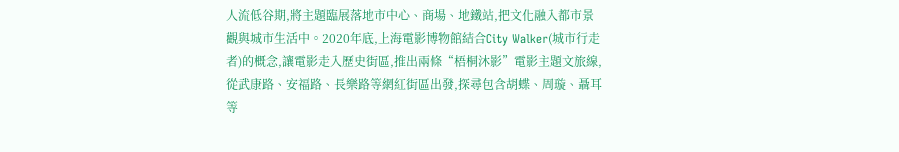人流低谷期,將主題臨展落地市中心、商場、地鐵站,把文化融入都市景觀與城市生活中。2020年底,上海電影博物館結合City Walker(城市行走者)的概念,讓電影走入歷史街區,推出兩條“梧桐沐影”電影主題文旅線,從武康路、安福路、長樂路等網紅街區出發,探尋包含胡蝶、周璇、聶耳等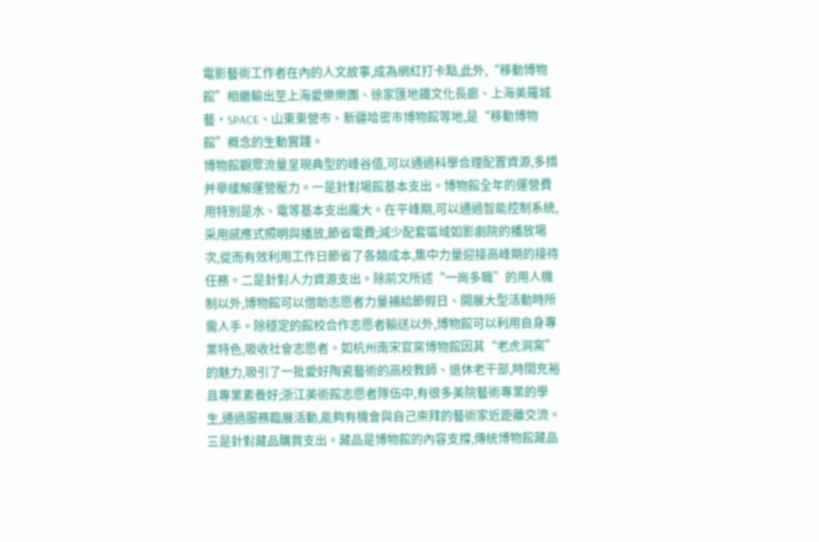電影藝術工作者在內的人文故事,成為網紅打卡點,此外,“移動博物館”相繼輸出至上海愛樂樂團、徐家匯地鐵文化長廊、上海美羅城藝·SPACE、山東東營市、新疆哈密市博物館等地,是“移動博物館”概念的生動實踐。
博物館觀眾流量呈現典型的峰谷值,可以通過科學合理配置資源,多措并舉緩解運營壓力。一是針對場館基本支出。博物館全年的運營費用特別是水、電等基本支出龐大。在平峰期,可以通過智能控制系統,采用感應式照明與播放,節省電費;減少配套區域如影劇院的播放場次,從而有效利用工作日節省了各類成本,集中力量迎接高峰期的接待任務。二是針對人力資源支出。除前文所述“一崗多職”的用人機制以外,博物館可以借助志愿者力量補給節假日、開展大型活動時所需人手。除穩定的館校合作志愿者輸送以外,博物館可以利用自身專業特色,吸收社會志愿者。如杭州南宋官窯博物館因其“老虎洞窯”的魅力,吸引了一批愛好陶瓷藝術的高校教師、退休老干部,時間充裕且專業素養好;浙江美術館志愿者隊伍中,有很多美院藝術專業的學生,通過服務臨展活動,能夠有機會與自己崇拜的藝術家近距離交流。三是針對藏品購買支出。藏品是博物館的內容支撐,傳統博物館藏品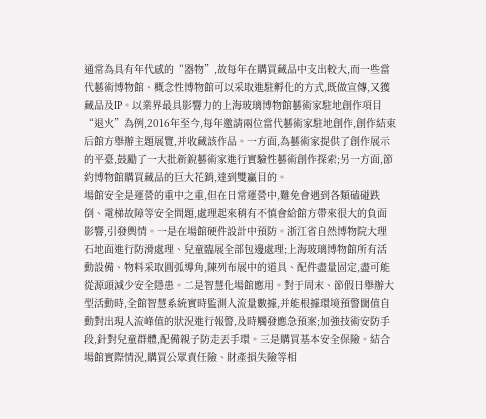通常為具有年代感的“器物”,故每年在購買藏品中支出較大,而一些當代藝術博物館、概念性博物館可以采取進駐孵化的方式,既做宣傳,又獲藏品及IP。以業界最具影響力的上海玻璃博物館藝術家駐地創作項目“退火”為例,2016年至今,每年邀請兩位當代藝術家駐地創作,創作結束后館方舉辦主題展覽,并收藏該作品。一方面,為藝術家提供了創作展示的平臺,鼓勵了一大批新銳藝術家進行實驗性藝術創作探索;另一方面,節約博物館購買藏品的巨大花銷,達到雙贏目的。
場館安全是運營的重中之重,但在日常運營中,難免會遇到各類磕碰跌倒、電梯故障等安全問題,處理起來稍有不慎會給館方帶來很大的負面影響,引發輿情。一是在場館硬件設計中預防。浙江省自然博物院大理石地面進行防滑處理、兒童臨展全部包邊處理;上海玻璃博物館所有活動設備、物料采取圓弧導角,陳列布展中的道具、配件盡量固定,盡可能從源頭減少安全隱患。二是智慧化場館應用。對于周末、節假日舉辦大型活動時,全館智慧系統實時監測人流量數據,并能根據環境預警閾值自動對出現人流峰值的狀況進行報警,及時觸發應急預案;加強技術安防手段,針對兒童群體,配備親子防走丟手環。三是購買基本安全保險。結合場館實際情況,購買公眾責任險、財產損失險等相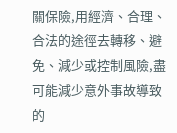關保險,用經濟、合理、合法的途徑去轉移、避免、減少或控制風險,盡可能減少意外事故導致的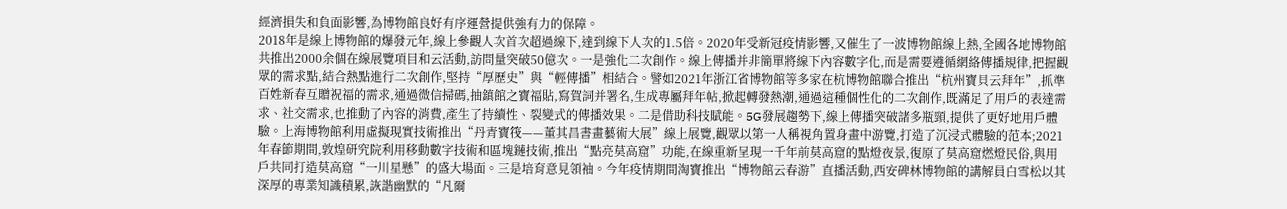經濟損失和負面影響,為博物館良好有序運營提供強有力的保障。
2018年是線上博物館的爆發元年,線上參觀人次首次超過線下,達到線下人次的1.5倍。2020年受新冠疫情影響,又催生了一波博物館線上熱,全國各地博物館共推出2000余個在線展覽項目和云活動,訪問量突破50億次。一是強化二次創作。線上傳播并非簡單將線下內容數字化,而是需要遵循網絡傳播規律,把握觀眾的需求點,結合熱點進行二次創作,堅持“厚歷史”與“輕傳播”相結合。譬如2021年浙江省博物館等多家在杭博物館聯合推出“杭州寶貝云拜年”,抓準百姓新春互贈祝福的需求,通過微信掃碼,抽鎮館之寶福貼,寫賀詞并署名,生成專屬拜年帖,掀起轉發熱潮,通過這種個性化的二次創作,既滿足了用戶的表達需求、社交需求,也推動了內容的消費,產生了持續性、裂變式的傳播效果。二是借助科技賦能。5G發展趨勢下,線上傳播突破諸多瓶頸,提供了更好地用戶體驗。上海博物館利用虛擬現實技術推出“丹青寶筏——董其昌書畫藝術大展”線上展覽,觀眾以第一人稱視角置身畫中游覽,打造了沉浸式體驗的范本;2021年春節期間,敦煌研究院利用移動數字技術和區塊鏈技術,推出“點亮莫高窟”功能,在線重新呈現一千年前莫高窟的點燈夜景,復原了莫高窟燃燈民俗,與用戶共同打造莫高窟“一川星懸”的盛大場面。三是培育意見領袖。今年疫情期間淘寶推出“博物館云春游”直播活動,西安碑林博物館的講解員白雪松以其深厚的專業知識積累,詼諧幽默的“凡爾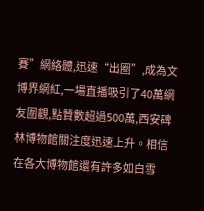賽”網絡體,迅速“出圈”,成為文博界網紅,一場直播吸引了40萬網友圍觀,點贊數超過500萬,西安碑林博物館關注度迅速上升。相信在各大博物館還有許多如白雪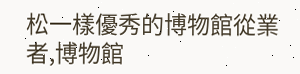松一樣優秀的博物館從業者,博物館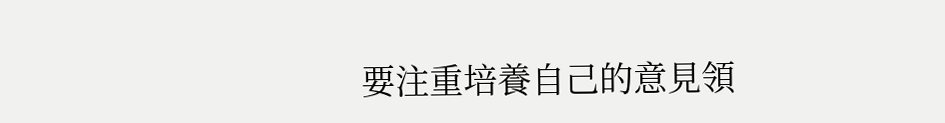要注重培養自己的意見領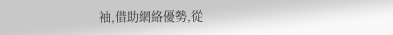袖,借助網絡優勢,從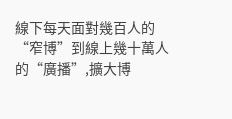線下每天面對幾百人的“窄博”到線上幾十萬人的“廣播”,擴大博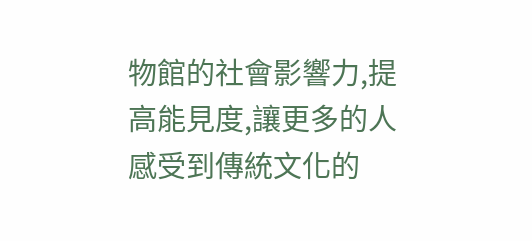物館的社會影響力,提高能見度,讓更多的人感受到傳統文化的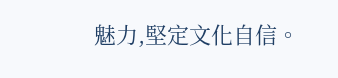魅力,堅定文化自信。